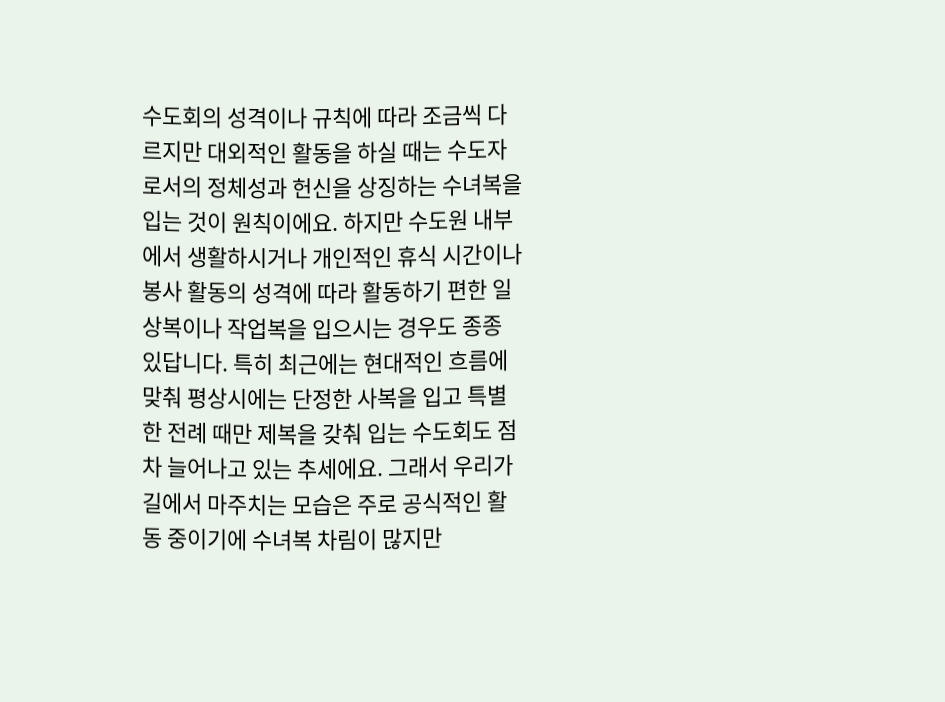수도회의 성격이나 규칙에 따라 조금씩 다르지만 대외적인 활동을 하실 때는 수도자로서의 정체성과 헌신을 상징하는 수녀복을 입는 것이 원칙이에요. 하지만 수도원 내부에서 생활하시거나 개인적인 휴식 시간이나 봉사 활동의 성격에 따라 활동하기 편한 일상복이나 작업복을 입으시는 경우도 종종 있답니다. 특히 최근에는 현대적인 흐름에 맞춰 평상시에는 단정한 사복을 입고 특별한 전례 때만 제복을 갖춰 입는 수도회도 점차 늘어나고 있는 추세에요. 그래서 우리가 길에서 마주치는 모습은 주로 공식적인 활동 중이기에 수녀복 차림이 많지만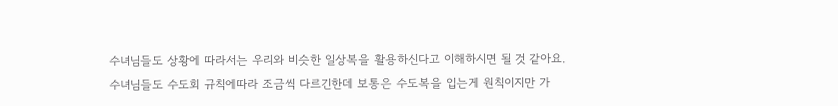수녀님들도 상황에 따라서는 우리와 비슷한 일상복을 활용하신다고 이해하시면 될 것 같아요.
수녀님들도 수도회 규칙에따라 조금씩 다르긴한데 보통은 수도복을 입는게 원칙이지만 가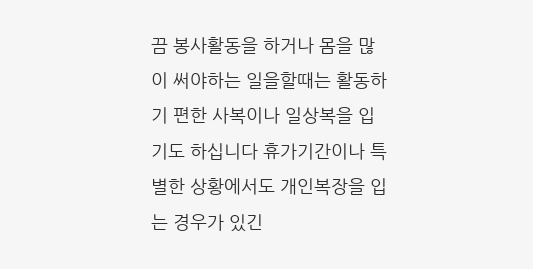끔 봉사활동을 하거나 몸을 많이 써야하는 일을할때는 활동하기 편한 사복이나 일상복을 입기도 하십니다 휴가기간이나 특별한 상황에서도 개인복장을 입는 경우가 있긴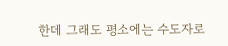한데 그래도 평소에는 수도자로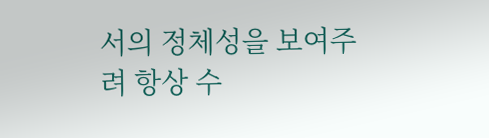서의 정체성을 보여주려 항상 수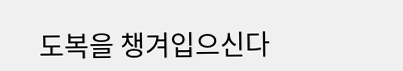도복을 챙겨입으신다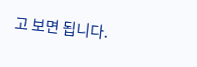고 보면 됩니다.